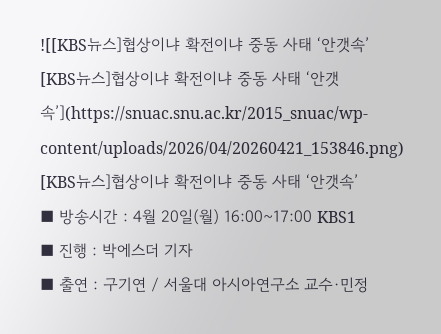![[KBS뉴스]협상이냐 확전이냐 중동 사태 ‘안갯속’ [KBS뉴스]협상이냐 확전이냐 중동 사태 ‘안갯속’](https://snuac.snu.ac.kr/2015_snuac/wp-content/uploads/2026/04/20260421_153846.png)
[KBS뉴스]협상이냐 확전이냐 중동 사태 ‘안갯속’
■ 방송시간 : 4월 20일(월) 16:00~17:00 KBS1
■ 진행 : 박에스더 기자
■ 출연 : 구기연 / 서울대 아시아연구소 교수·민정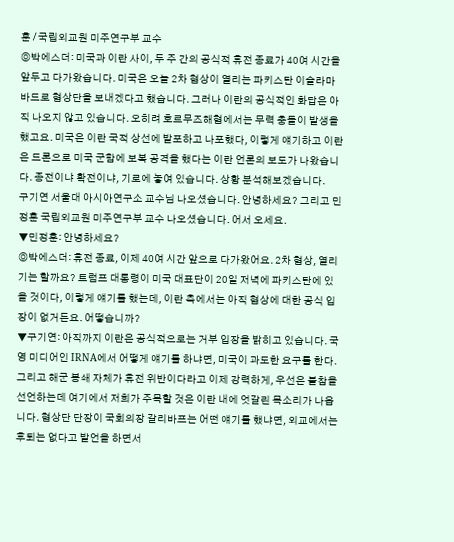훈 / 국립외교원 미주연구부 교수
◎박에스더: 미국과 이란 사이, 두 주 간의 공식적 휴전 종료가 40여 시간을 앞두고 다가왔습니다. 미국은 오늘 2차 협상이 열리는 파키스탄 이슬라마바드로 협상단을 보내겠다고 했습니다. 그러나 이란의 공식적인 화답은 아직 나오지 않고 있습니다. 오히려 호르무즈해협에서는 무력 충돌이 발생을 했고요. 미국은 이란 국적 상선에 발포하고 나포했다, 이렇게 얘기하고 이란은 드론으로 미국 군함에 보복 공격을 했다는 이란 언론의 보도가 나왔습니다. 종전이냐 확전이냐, 기로에 놓여 있습니다. 상황 분석해보겠습니다.
구기연 서울대 아시아연구소 교수님 나오셨습니다. 안녕하세요? 그리고 민정훈 국립외교원 미주연구부 교수 나오셨습니다. 어서 오세요.
▼민정훈: 안녕하세요?
◎박에스더: 휴전 종료, 이제 40여 시간 앞으로 다가왔어요. 2차 협상, 열리기는 할까요? 트럼프 대통령이 미국 대표단이 20일 저녁에 파키스탄에 있을 것이다, 이렇게 얘기를 했는데, 이란 측에서는 아직 협상에 대한 공식 입장이 없거든요. 어떻습니까?
▼구기연: 아직까지 이란은 공식적으로는 거부 입장을 밝히고 있습니다. 국영 미디어인 IRNA에서 어떻게 얘기를 하냐면, 미국이 과도한 요구를 한다. 그리고 해군 봉쇄 자체가 휴전 위반이다라고 이제 강력하게, 우선은 불참을 선언하는데 여기에서 저희가 주목할 것은 이란 내에 엇갈린 목소리가 나옵니다. 협상단 단장이 국회의장 갈리바프는 어떤 얘기를 했냐면, 외교에서는 후퇴는 없다고 발언을 하면서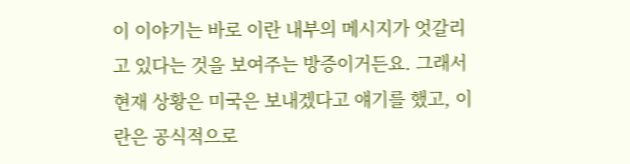이 이야기는 바로 이란 내부의 메시지가 엇갈리고 있다는 것을 보여주는 방증이거든요. 그래서 현재 상황은 미국은 보내겠다고 얘기를 했고, 이란은 공식적으로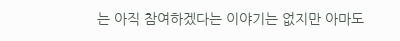는 아직 참여하겠다는 이야기는 없지만 아마도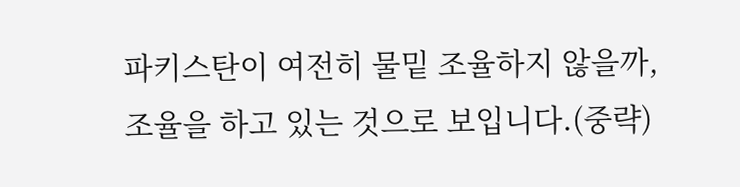파키스탄이 여전히 물밑 조율하지 않을까, 조율을 하고 있는 것으로 보입니다.(중략)